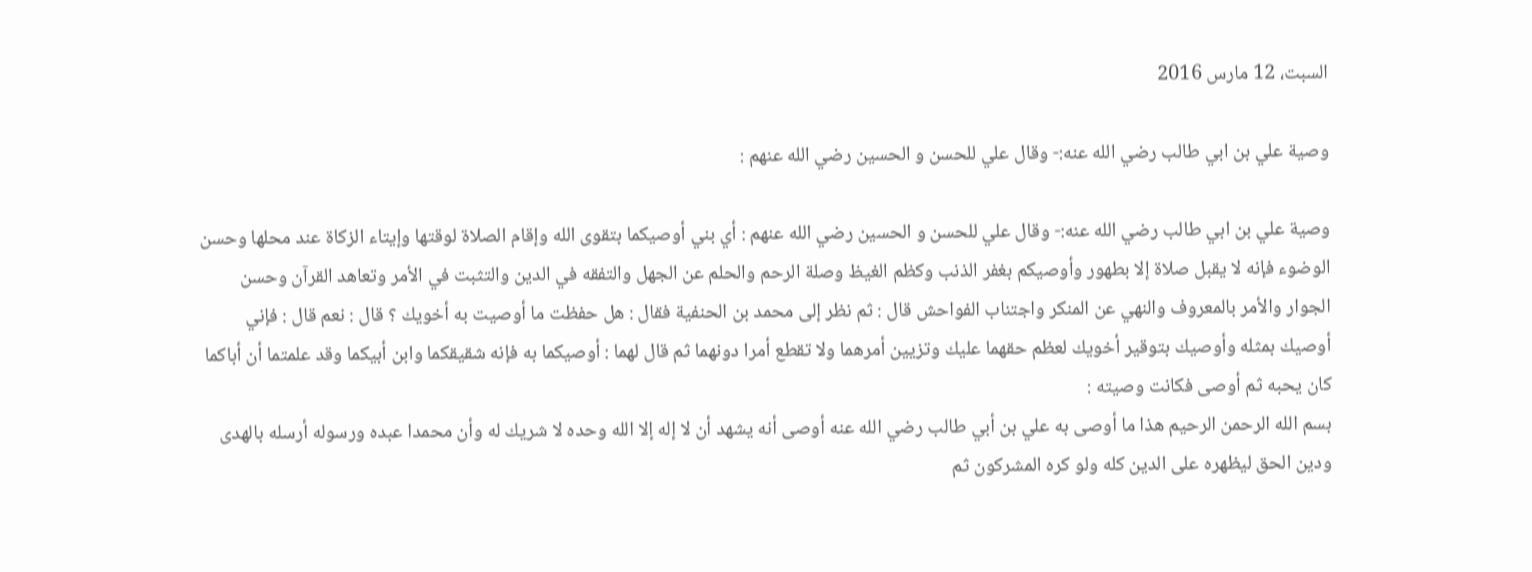السبت، 12 مارس 2016

وصية علي بن ابي طالب رضي الله عنه:- وقال علي للحسن و الحسين رضي الله عنهم :

وصية علي بن ابي طالب رضي الله عنه:- وقال علي للحسن و الحسين رضي الله عنهم : أي بني أوصيكما بتقوى الله وإقام الصلاة لوقتها وإيتاء الزكاة عند محلها وحسن الوضوء فإنه لا يقبل صلاة إلا بطهور وأوصيكم بغفر الذنب وكظم الغيظ وصلة الرحم والحلم عن الجهل والتفقه في الدين والتثبت في الأمر وتعاهد القرآن وحسن الجوار والأمر بالمعروف والنهي عن المنكر واجتناب الفواحش قال : ثم نظر إلى محمد بن الحنفية فقال : هل حفظت ما أوصيت به أخويك ؟ قال : نعم قال : فإني أوصيك بمثله وأوصيك بتوقير أخويك لعظم حقهما عليك وتزيين أمرهما ولا تقطع أمرا دونهما ثم قال لهما : أوصيكما به فإنه شقيقكما وابن أبيكما وقد علمتما أن أباكما كان يحبه ثم أوصى فكانت وصيته :
بسم الله الرحمن الرحيم هذا ما أوصى به علي بن أبي طالب رضي الله عنه أوصى أنه يشهد أن لا إله إلا الله وحده لا شريك له وأن محمدا عبده ورسوله أرسله بالهدى ودين الحق ليظهره على الدين كله ولو كره المشركون ثم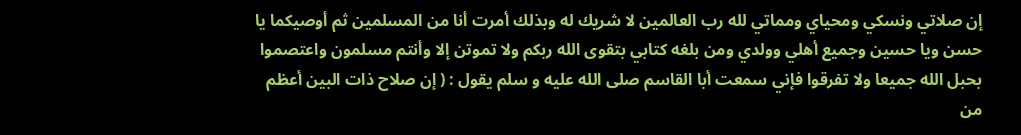إن صلاتي ونسكي ومحياي ومماتي لله رب العالمين لا شريك له وبذلك أمرت أنا من المسلمين ثم أوصيكما يا حسن ويا حسين وجميع أهلي وولدي ومن بلغه كتابي بتقوى الله ربكم ولا تموتن إلا وأنتم مسلمون واعتصموا بحبل الله جميعا ولا تفرقوا فإني سمعت أبا القاسم صلى الله عليه و سلم يقول : ( إن صلاح ذات البين أعظم من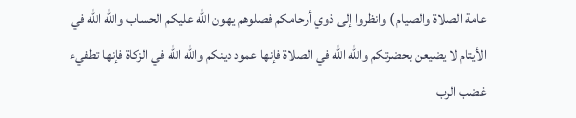عامة الصلاة والصيام ) وانظروا إلى ذوي أرحامكم فصلوهم يهون الله عليكم الحساب والله الله في الأيتام لا يضيعن بحضرتكم والله الله في الصلاة فإنها عمود دينكم والله الله في الزكاة فإنها تطفيء غضب الرب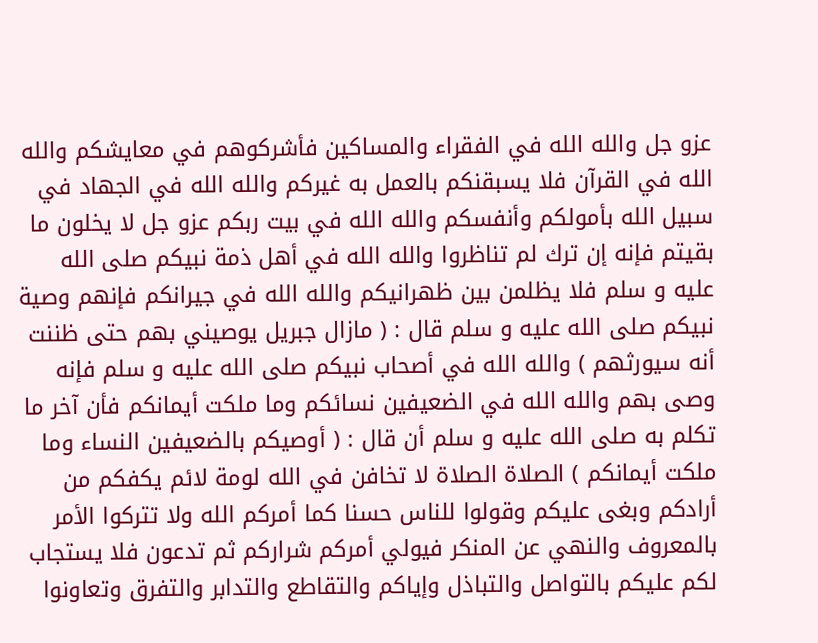عزو جل والله الله في الفقراء والمساكين فأشركوهم في معايشكم والله الله في القرآن فلا يسبقنكم بالعمل به غيركم والله الله في الجهاد في سبيل الله بأمولكم وأنفسكم والله الله في بيت ربكم عزو جل لا يخلون ما بقيتم فإنه إن ترك لم تناظروا والله الله في أهل ذمة نبيكم صلى الله عليه و سلم فلا يظلمن بين ظهرانيكم والله الله في جيرانكم فإنهم وصية نبيكم صلى الله عليه و سلم قال : ( مازال جبريل يوصيني بهم حتى ظننت أنه سيورثهم ) والله الله في أصحاب نبيكم صلى الله عليه و سلم فإنه وصى بهم والله الله في الضعيفين نسائكم وما ملكت أيمانكم فأن آخر ما تكلم به صلى الله عليه و سلم أن قال : ( أوصيكم بالضعيفين النساء وما ملكت أيمانكم ) الصلاة الصلاة لا تخافن في الله لومة لائم يكفكم من أرادكم وبغى عليكم وقولوا للناس حسنا كما أمركم الله ولا تتركوا الأمر بالمعروف والنهي عن المنكر فيولي أمركم شراركم ثم تدعون فلا يستجاب لكم عليكم بالتواصل والتباذل وإياكم والتقاطع والتدابر والتفرق وتعاونوا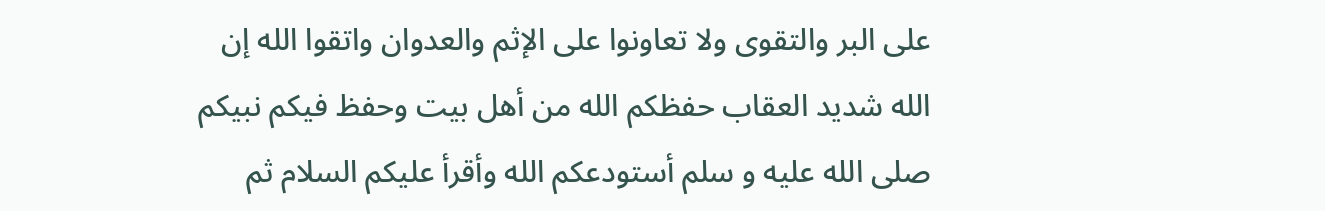على البر والتقوى ولا تعاونوا على الإثم والعدوان واتقوا الله إن الله شديد العقاب حفظكم الله من أهل بيت وحفظ فيكم نبيكم صلى الله عليه و سلم أستودعكم الله وأقرأ عليكم السلام ثم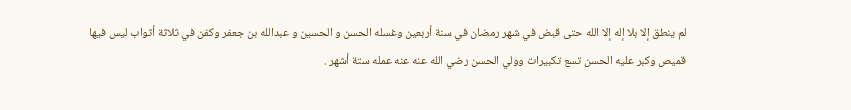لم ينطق إلا بلا إله إلا الله حتى قبض في شهر رمضان في سنة أربعين وغسله الحسن و الحسين و عبدالله بن جعفر وكفن في ثلاثة أثواب ليس فيها قميص وكبر عليه الحسن تسع تكبيرات وولي الحسن رضي الله عنه عنه عمله ستة أشهر .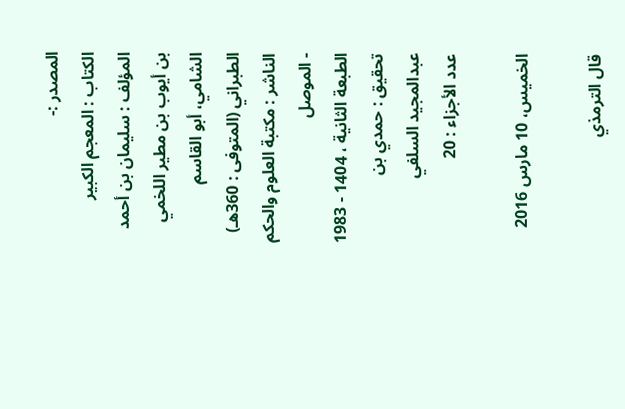المصدر :-
الكتاب : المعجم الكبير
المؤلف : سليمان بن أحمد بن أيوب بن مطير اللخمي الشامي، أبو القاسم الطبراني (المتوفى : 360هـ)
الناشر : مكتبة العلوم والحكم - الموصل
الطبعة الثانية ، 1404 - 1983
تحقيق : حمدي بن عبدالمجيد السلفي
عدد الأجزاء : 20

الخميس، 10 مارس 2016

قال الترمذي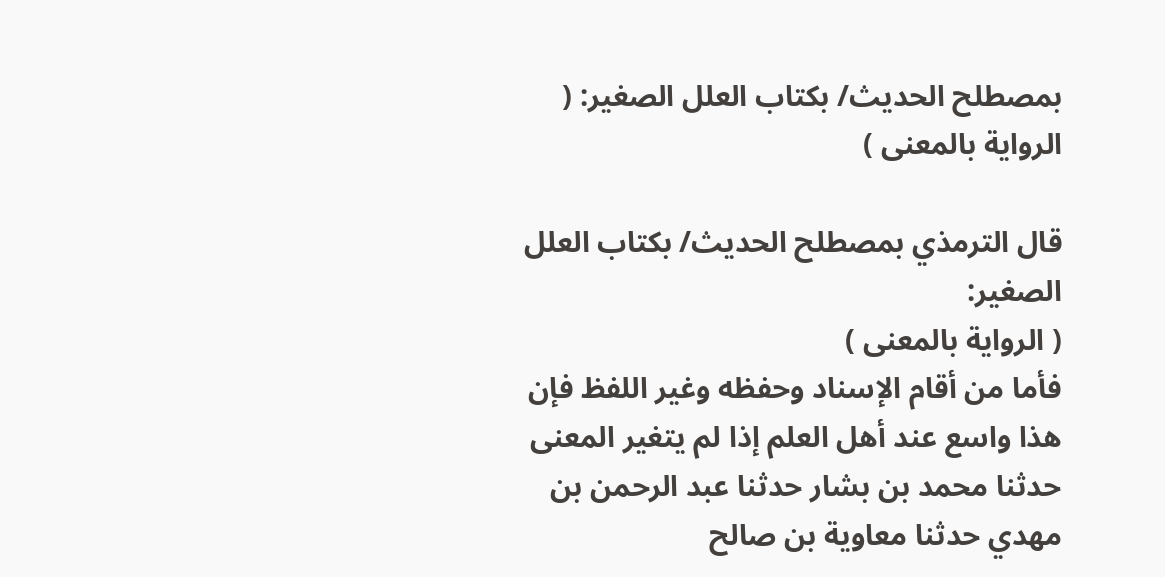بمصطلح الحديث/ بكتاب العلل الصغير: ( الرواية بالمعنى )

قال الترمذي بمصطلح الحديث/ بكتاب العلل الصغير:
( الرواية بالمعنى )
فأما من أقام الإسناد وحفظه وغير اللفظ فإن هذا واسع عند أهل العلم إذا لم يتغير المعنى حدثنا محمد بن بشار حدثنا عبد الرحمن بن مهدي حدثنا معاوية بن صالح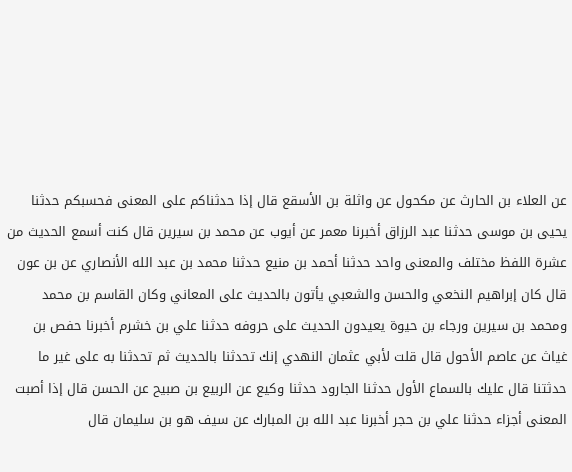عن العلاء بن الحارث عن مكحول عن واثلة بن الأسقع قال إذا حدثناكم على المعنى فحسبكم حدثنا يحيى بن موسى حدثنا عبد الرزاق أخبرنا معمر عن أيوب عن محمد بن سيرين قال كنت أسمع الحديث من عشرة اللفظ مختلف والمعنى واحد حدثنا أحمد بن منيع حدثنا محمد بن عبد الله الأنصاري عن بن عون قال كان إبراهيم النخعي والحسن والشعبي يأتون بالحديث على المعاني وكان القاسم بن محمد ومحمد بن سيرين ورجاء بن حيوة يعيدون الحديث على حروفه حدثنا علي بن خشرم أخبرنا حفص بن غياث عن عاصم الأحول قال قلت لأبي عثمان النهدي إنك تحدثنا بالحديث ثم تحدثنا به على غير ما حدثتنا قال عليك بالسماع الأول حدثنا الجارود حدثنا وكيع عن الربيع بن صبيح عن الحسن قال إذا أصبت المعنى أجزاء حدثنا علي بن حجر أخبرنا عبد الله بن المبارك عن سيف هو بن سليمان قال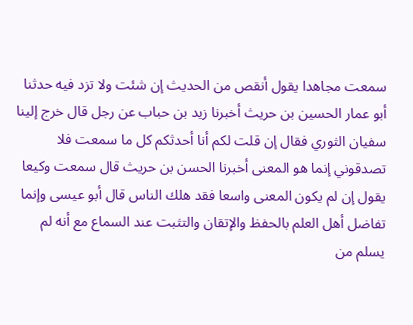سمعت مجاهدا يقول أنقص من الحديث إن شئت ولا تزد فيه حدثنا أبو عمار الحسين بن حريث أخبرنا زيد بن حباب عن رجل قال خرج إلينا سفيان الثوري فقال إن قلت لكم أنا أحدثكم كل ما سمعت فلا تصدقوني إنما هو المعنى أخبرنا الحسن بن حريث قال سمعت وكيعا يقول إن لم يكون المعنى واسعا فقد هلك الناس قال أبو عيسى وإنما تفاضل أهل العلم بالحفظ والإتقان والتثبت عند السماع مع أنه لم يسلم من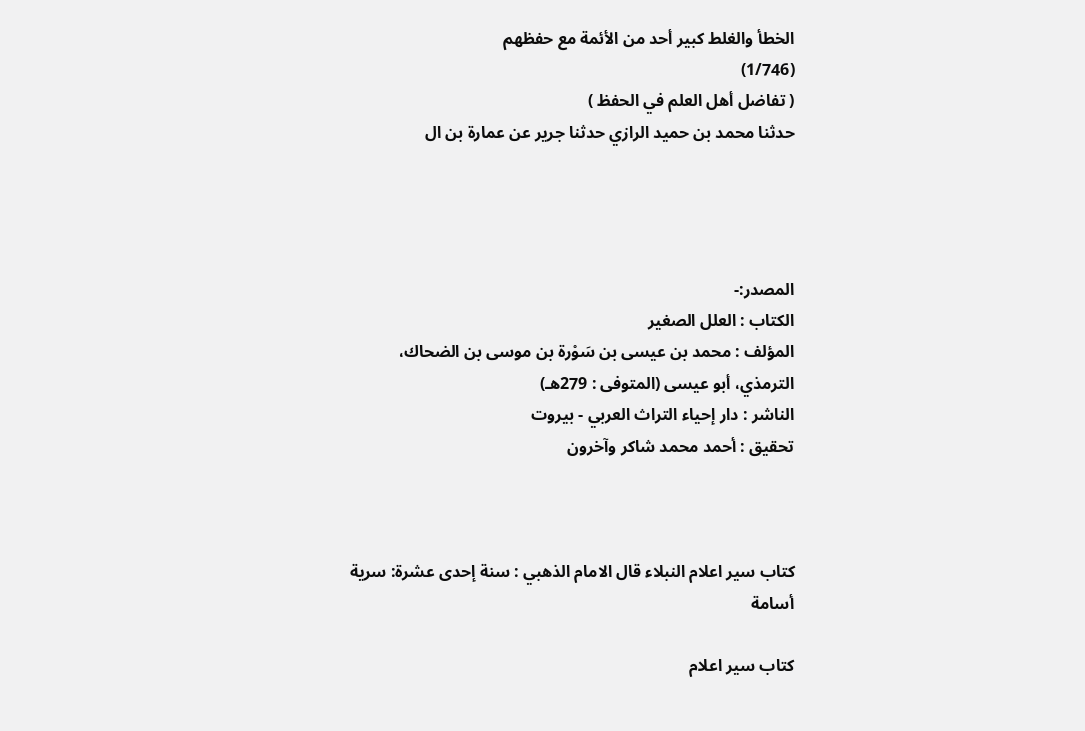الخطأ والغلط كبير أحد من الأئمة مع حفظهم
(1/746)
( تفاضل أهل العلم في الحفظ )
حدثنا محمد بن حميد الرازي حدثنا جرير عن عمارة بن ال




المصدر:-
الكتاب : العلل الصغير
المؤلف : محمد بن عيسى بن سَوْرة بن موسى بن الضحاك، الترمذي، أبو عيسى (المتوفى : 279هـ)
الناشر : دار إحياء التراث العربي - بيروت
تحقيق : أحمد محمد شاكر وآخرون



كتاب سير اعلام النبلاء قال الامام الذهبي : سنة إحدى عشرة: سرية أسامة

كتاب سير اعلام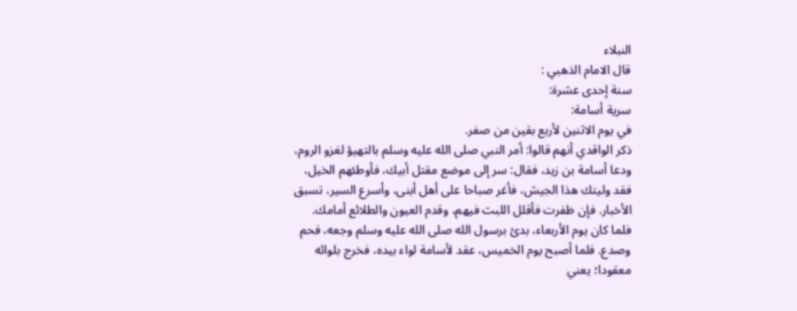النبلاء
قال الامام الذهبي :
سنة إحدى عشرة:
سرية أسامة:
في يوم الاثنين لأربع بقين من صفر.
ذكر الواقدي أنهم قالوا: أمر النبي صلى الله عليه وسلم بالتهيؤ لغزو الروم، ودعا أسامة بن زيد، فقال: سر إلى موضع مقتل أبيك، فأوطئهم الخيل، فقد وليتك هذا الجيش، فأغر صباحا على أهل أبنى، وأسرع السير، تسبق الأخبار. فإن ظفرت فأقلل اللبث فيهم، وقدم العيون والطلائع أمامك.
فلما كان يوم الأربعاء، بدئ برسول الله صلى الله عليه وسلم وجعه، فحم وصدع. فلما أصبح يوم الخميس، عقد لأسامة لواء بيده، فخرج بلوائه معقودا؛ يعني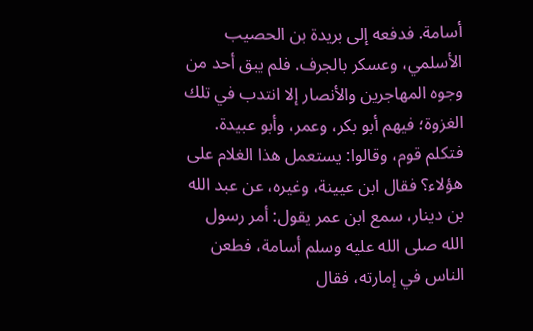أسامة. فدفعه إلى بريدة بن الحصيب الأسلمي، وعسكر بالجرف. فلم يبق أحد من وجوه المهاجرين والأنصار إلا انتدب في تلك الغزوة؛ فيهم أبو بكر، وعمر، وأبو عبيدة.
فتكلم قوم، وقالوا: يستعمل هذا الغلام على هؤلاء؟ فقال ابن عيينة، وغيره، عن عبد الله بن دينار، سمع ابن عمر يقول: أمر رسول الله صلى الله عليه وسلم أسامة، فطعن الناس في إمارته، فقال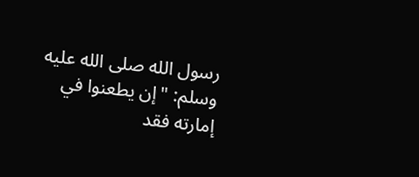رسول الله صلى الله عليه وسلم: "إن يطعنوا في إمارته فقد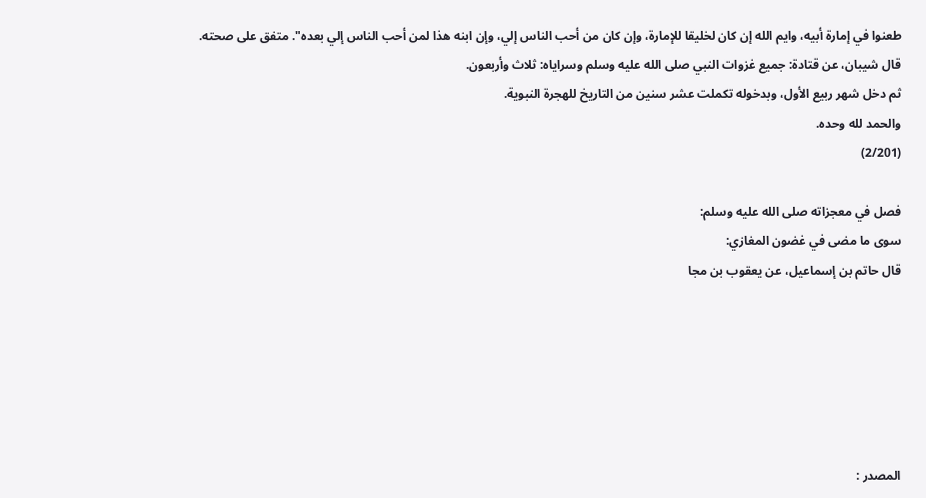طعنوا في إمارة أبيه، وايم الله إن كان لخليقا للإمارة، وإن كان من أحب الناس إلي، وإن ابنه هذا لمن أحب الناس إلي بعده". متفق على صحته.
قال شيبان، عن قتادة: جميع غزوات النبي صلى الله عليه وسلم وسراياه: ثلاث وأربعون.
ثم دخل شهر ربيع الأول، وبدخوله تكملت عشر سنين من التاريخ للهجرة النبوية.
والحمد لله وحده.
(2/201)

فصل في معجزاته صلى الله عليه وسلم:
سوى ما مضى في غضون المغازي:
قال حاتم بن إسماعيل، عن يعقوب بن مجا






المصدر :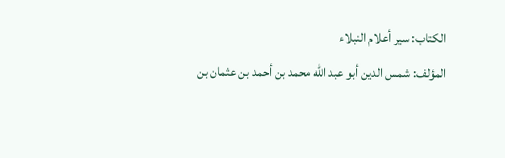الكتاب: سير أعلام النبلاء
المؤلف: شمس الدين أبو عبد الله محمد بن أحمد بن عثمان بن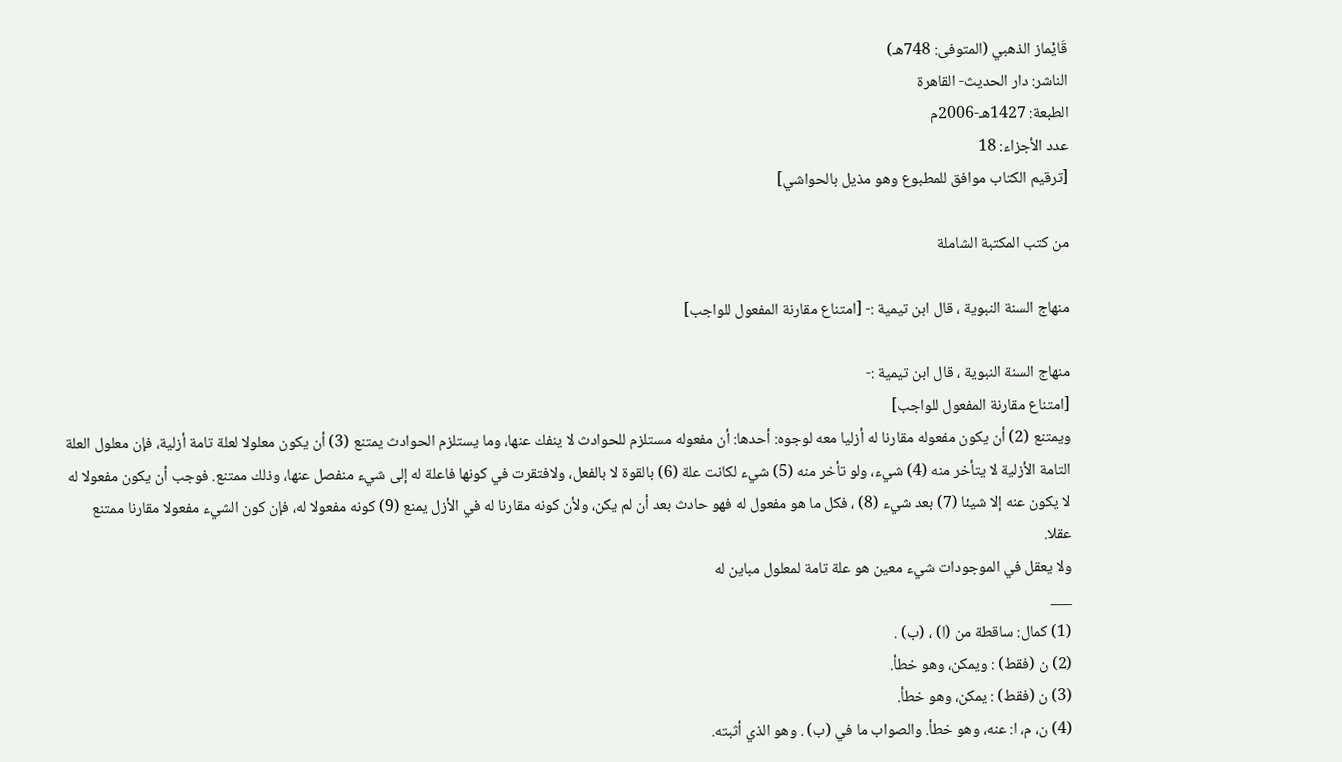قَايْماز الذهبي (المتوفى: 748هـ)
الناشر: دار الحديث- القاهرة
الطبعة: 1427هـ-2006م
عدد الأجزاء: 18
[ترقيم الكتاب موافق للمطبوع وهو مذيل بالحواشي]

من كتب المكتبة الشاملة

منهاج السنة النبوية ، قال ابن تيمية :- [امتناع مقارنة المفعول للواجب]

منهاج السنة النبوية ، قال ابن تيمية :-
[امتناع مقارنة المفعول للواجب]
ويمتنع (2) أن يكون مفعوله مقارنا له أزليا معه لوجوه: أحدها: أن مفعوله مستلزم للحوادث لا ينفك عنها، وما يستلزم الحوادث يمتنع (3) أن يكون معلولا لعلة تامة أزلية، فإن معلول العلة التامة الأزلية لا يتأخر منه (4) شيء، ولو تأخر منه (5) شيء لكانت علة (6) بالقوة لا بالفعل، ولافتقرت في كونها فاعلة له إلى شيء منفصل عنها، وذلك ممتنع. فوجب أن يكون مفعولا له لا يكون عنه إلا شيئا (7) بعد شيء (8) ، فكل ما هو مفعول له فهو حادث بعد أن لم يكن، ولأن كونه مقارنا له في الأزل يمنع (9) كونه مفعولا له، فإن كون الشيء مفعولا مقارنا ممتنع عقلا.
ولا يعقل في الموجودات شيء معين هو علة تامة لمعلول مباين له
___
(1) كمال: ساقطة من (ا) ، (ب) .
(2) ن (فقط) : ويمكن، وهو خطأ.
(3) ن (فقط) : يمكن، وهو خطأ.
(4) ن، م، ا: عنه، وهو خطأ. والصواب ما في (ب) . وهو الذي أثبته.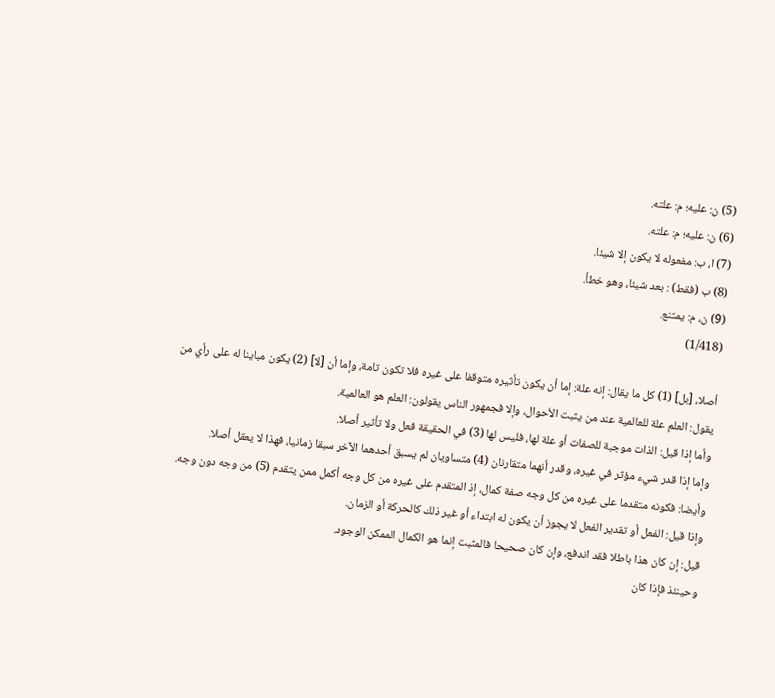(5) ن: عليه؛ م: علته.
(6) ن: عليه؛ م: علته.
(7) ا، ب: مفعوله لا يكون إلا شيئا.
(8) ب (فقط) : بعد شيئا، وهو خطأ.
(9) ن، م: يمتنع.
(1/418)

أصلا، [بل] (1) كل ما يقال: إنه علة: إما أن يكون تأثيره متوقفا على غيره فلا تكون تامة، وإما أن [لا] (2) يكون مباينا له على رأي من يقول: العلم علة للعالمية عند من يثبت الأحوال، وإلا فجمهور الناس يقولون: العلم هو العالمية.
وأما إذا قيل: الذات موجبة للصفات أو علة لها، فليس لها (3) في الحقيقة فعل ولا تأثير أصلا.
وإما إذا قدر شيء مؤثر في غيره، وقدر أنهما متقارنان (4) متساويان لم يسبق أحدهما الآخر سبقا زمانيا، فهذا لا يعقل أصلا.
وأيضا: فكونه متقدما على غيره من كل وجه صفة كمال، إذ المتقدم على غيره من كل وجه أكمل ممن يتقدم (5) من وجه دون وجه.
وإذا قيل: الفعل أو تقدير الفعل لا يجوز أن يكون له ابتداء أو غير ذلك كالحركة أو الزمان.
قيل: إن كان هذا باطلا فقد اندفع، وإن كان صحيحا فالمثبت إنما هو الكمال الممكن الوجود.
وحينئذ فإذا كان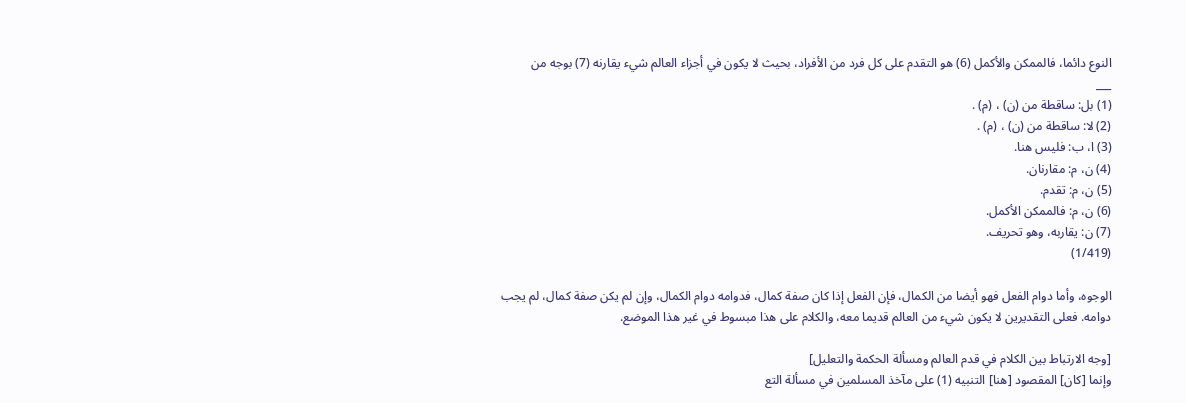النوع دائما، فالممكن والأكمل (6) هو التقدم على كل فرد من الأفراد، بحيث لا يكون في أجزاء العالم شيء يقارنه (7) بوجه من
___
(1) بل: ساقطة من (ن) ، (م) .
(2) لا: ساقطة من (ن) ، (م) .
(3) ا، ب: فليس هنا.
(4) ن، م: مقارنان.
(5) ن، م: تقدم.
(6) ن، م: فالممكن الأكمل.
(7) ن: يقاربه، وهو تحريف.
(1/419)

الوجوه، وأما دوام الفعل فهو أيضا من الكمال، فإن الفعل إذا كان صفة كمال، فدوامه دوام الكمال، وإن لم يكن صفة كمال، لم يجب دوامه. فعلى التقديرين لا يكون شيء من العالم قديما معه، والكلام على هذا مبسوط في غير هذا الموضع.

[وجه الارتباط بين الكلام في قدم العالم ومسألة الحكمة والتعليل]
وإنما [كان] المقصود [هنا] التنبيه (1) على مآخذ المسلمين في مسألة التع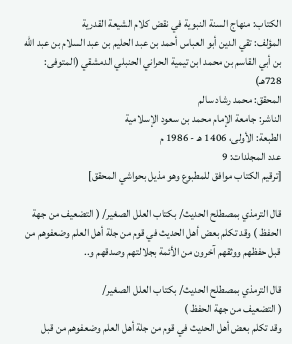الكتاب: منهاج السنة النبوية في نقض كلام الشيعة القدرية
المؤلف: تقي الدين أبو العباس أحمد بن عبد الحليم بن عبد السلام بن عبد الله بن أبي القاسم بن محمد ابن تيمية الحراني الحنبلي الدمشقي (المتوفى: 728هـ)
المحقق: محمد رشاد سالم
الناشر: جامعة الإمام محمد بن سعود الإسلامية
الطبعة: الأولى، 1406 هـ - 1986 م
عدد المجلدات: 9
[ترقيم الكتاب موافق للمطبوع وهو مذيل بحواشي المحقق]

قال الترمذي بمصطلح الحديث/ بكتاب العلل الصغير/ ( التضعيف من جهة الحفظ ) وقد تكلم بعض أهل الحديث في قوم من جلة أهل العلم وضعفوهم من قبل حفظهم ووثقهم آخرون من الأئمة بجلالتهم وصدقهم و..

قال الترمذي بمصطلح الحديث/ بكتاب العلل الصغير/
( التضعيف من جهة الحفظ )
وقد تكلم بعض أهل الحديث في قوم من جلة أهل العلم وضعفوهم من قبل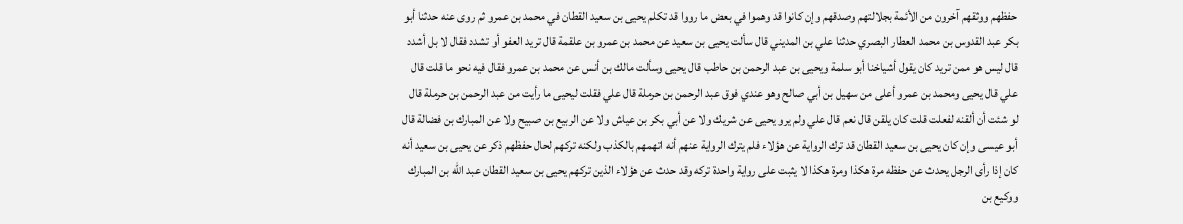حفظهم ووثقهم آخرون من الأئمة بجلالتهم وصدقهم وإن كانوا قد وهموا في بعض ما رووا قد تكلم يحيى بن سعيد القطان في محمد بن عمرو ثم روى عنه حدثنا أبو بكر عبد القدوس بن محمد العطار البصري حدثنا علي بن المديني قال سألت يحيى بن سعيد عن محمد بن عمرو بن علقمة قال تريد العفو أو تشدد فقال لا بل أشدد قال ليس هو ممن تريد كان يقول أشياخنا أبو سلمة ويحيى بن عبد الرحمن بن حاطب قال يحيى وسألت مالك بن أنس عن محمد بن عمرو فقال فيه نحو ما قلت قال علي قال يحيى ومحمد بن عمرو أعلى من سهيل بن أبي صالح وهو عندي فوق عبد الرحمن بن حرملة قال علي فقلت ليحيى ما رأيت من عبد الرحمن بن حرملة قال لو شئت أن ألقنه لفعلت قلت كان يلقن قال نعم قال علي ولم يرو يحيى عن شريك ولا عن أبي بكر بن عياش ولا عن الربيع بن صبيح ولا عن المبارك بن فضالة قال أبو عيسى وإن كان يحيى بن سعيد القطان قد ترك الرواية عن هؤلاء فلم يترك الرواية عنهم أنه اتهمهم بالكذب ولكنه تركهم لحال حفظهم ذكر عن يحيى بن سعيد أنه كان إذا رأى الرجل يحدث عن حفظه مرة هكذا ومرة هكذا لا يثبت على رواية واحدة تركه وقد حدث عن هؤلاء الذين تركهم يحيى بن سعيد القطان عبد الله بن المبارك ووكيع بن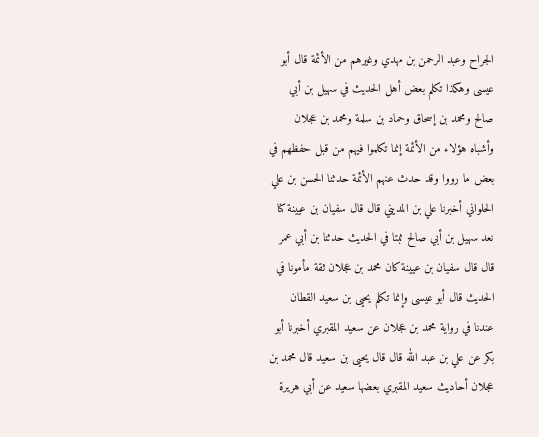الجراح وعبد الرحمن بن مهدي وغيرهم من الأئمة قال أبو عيسى وهكذا تكلم بعض أهل الحديث في سهيل بن أبي صالح ومحمد بن إسحاق وحماد بن سلمة ومحمد بن عجلان وأشباه هؤلاء من الأئمة إنما تكلموا فيهم من قبل حفظهم في بعض ما رووا وقد حدث عنهم الأئمة حدثنا الحسن بن علي الحلواني أخبرنا علي بن المديني قال قال سفيان بن عيينة كنا نعد سهيل بن أبي صالح ثبتا في الحديث حدثنا بن أبي عمر قال قال سفيان بن عيينة كان محمد بن عجلان ثقة مأمونا في الحديث قال أبو عيسى وإنما تكلم يحيى بن سعيد القطان عندنا في رواية محمد بن عجلان عن سعيد المقبري أخبرنا أبو بكر عن علي بن عبد الله قال قال يحيى بن سعيد قال محمد بن عجلان أحاديث سعيد المقبري بعضها سعيد عن أبي هريرة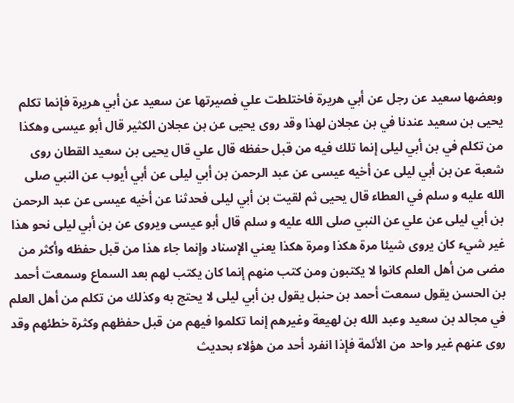وبعضها سعيد عن رجل عن أبي هريرة فاختلطت علي فصيرتها عن سعيد عن أبي هريرة فإنما تكلم يحيى بن سعيد عندنا في بن عجلان لهذا وقد روى يحيى عن بن عجلان الكثير قال أبو عيسى وهكذا من تكلم في بن أبي ليلى إنما تلك فيه من قبل حفظه قال علي قال يحيى بن سعيد القطان روى شعبة عن بن أبي ليلى عن أخيه عيسى عن عبد الرحمن بن أبي ليلى عن أبي أيوب عن النبي صلى الله عليه و سلم في العطاء قال يحيى ثم لقيت بن أبي ليلى فحدثنا عن أخيه عيسى عن عبد الرحمن بن أبي ليلى عن علي عن النبي صلى الله عليه و سلم قال أبو عيسى ويروى عن بن أبي ليلى نحو هذا غير شيء كان يروى شيئا مرة هكذا ومرة هكذا يعني الإسناد وإنما جاء هذا من قبل حفظه وأكثر من مضى من أهل العلم كانوا لا يكتبون ومن كتب منهم إنما كان يكتب لهم بعد السماع وسمعت أحمد بن الحسن يقول سمعت أحمد بن حنبل يقول بن أبي ليلى لا يحتج به وكذلك من تكلم من أهل العلم في مجالد بن سعيد وعبد الله بن لهيعة وغيرهم إنما تكلموا فيهم من قبل حفظهم وكثرة خطئهم وقد روى عنهم غير واحد من الأئمة فإذا انفرد أحد من هؤلاء بحديث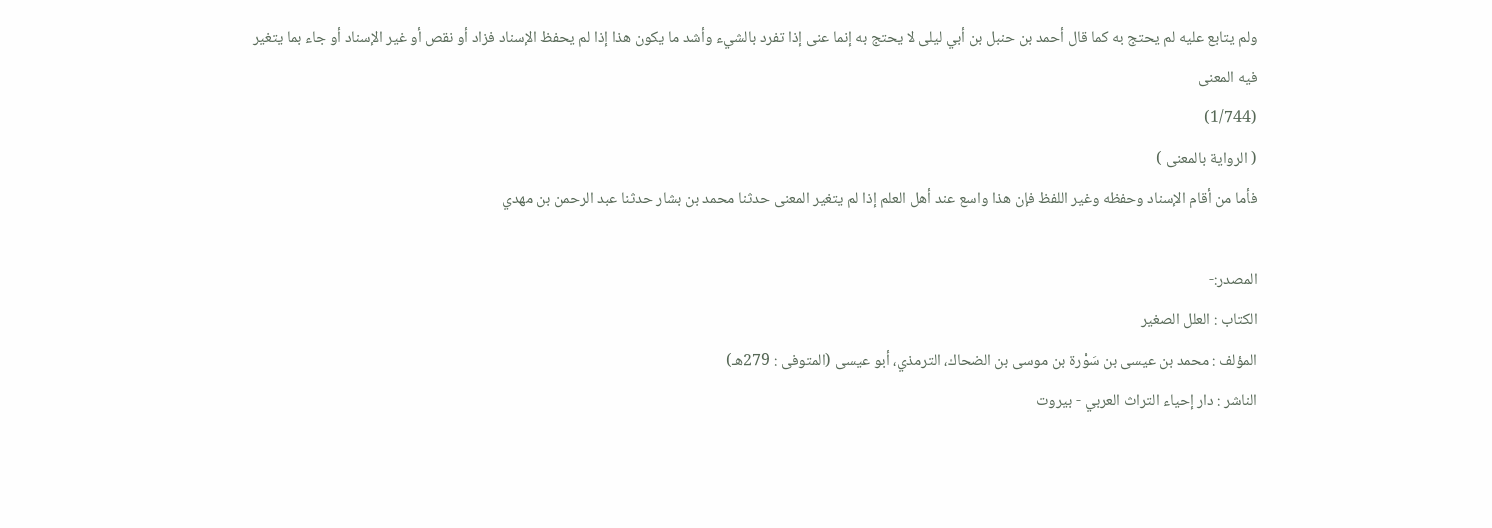ولم يتابع عليه لم يحتج به كما قال أحمد بن حنبل بن أبي ليلى لا يحتج به إنما عنى إذا تفرد بالشيء وأشد ما يكون هذا إذا لم يحفظ الإسناد فزاد أو نقص أو غير الإسناد أو جاء بما يتغير فيه المعنى
(1/744)
( الرواية بالمعنى )
فأما من أقام الإسناد وحفظه وغير اللفظ فإن هذا واسع عند أهل العلم إذا لم يتغير المعنى حدثنا محمد بن بشار حدثنا عبد الرحمن بن مهدي

المصدر:-
الكتاب : العلل الصغير
المؤلف : محمد بن عيسى بن سَوْرة بن موسى بن الضحاك، الترمذي، أبو عيسى (المتوفى : 279هـ)
الناشر : دار إحياء التراث العربي - بيروت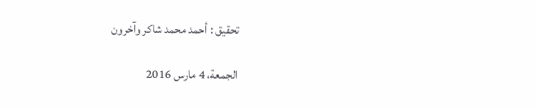تحقيق : أحمد محمد شاكر وآخرون

الجمعة، 4 مارس 2016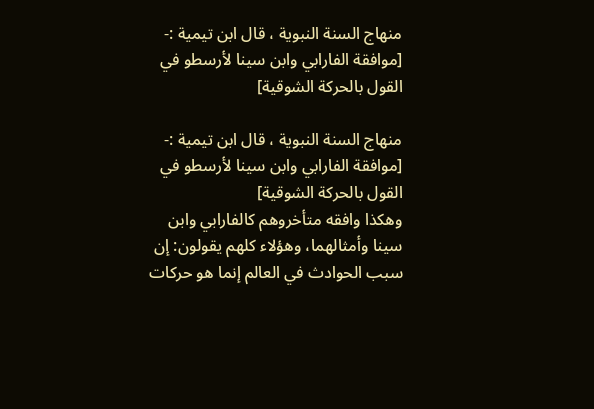منهاج السنة النبوية ، قال ابن تيمية :- [موافقة الفارابي وابن سينا لأرسطو في القول بالحركة الشوقية]

منهاج السنة النبوية ، قال ابن تيمية :-
[موافقة الفارابي وابن سينا لأرسطو في القول بالحركة الشوقية]
وهكذا وافقه متأخروهم كالفارابي وابن سينا وأمثالهما، وهؤلاء كلهم يقولون: إن سبب الحوادث في العالم إنما هو حركات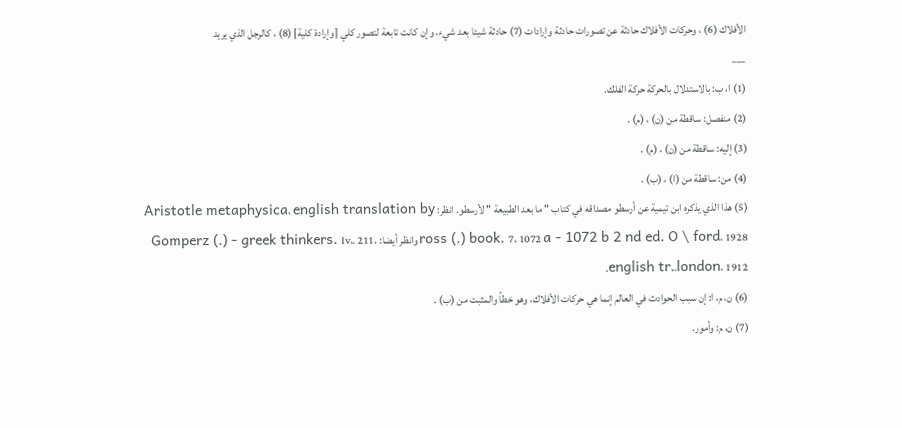الأفلاك (6) ، وحركات الأفلاك حادثة عن تصورات حادثة وإرادات (7) حادثة شيئا بعد شيء، وإن كانت تابعة لتصور كلي [وإرادة كلية] (8) ، كالرجل الذي يريد
___
(1) ا، ب: بالاستدلال بالحركة حركة الفلك.
(2) منفصل: ساقطة من (ن) ، (م) .
(3) إليه: ساقطة من (ن) ، (م) .
(4) من: ساقطة من (ا) ، (ب) .
(5) هذا الذي يذكره ابن تيمية عن أرسطو مصداقه في كتاب " ما بعد الطبيعة " لأرسطو. انظر: Aristotle metaphysica، english translation by ross (.) book. 7، 1072 a - 1072 b 2 nd ed. O \ ford، 1928 وانظر أيضا: Gomperz (.) - greek thinkers. Iv،. 211، english tr.،london، 1912.
(6) ن، م، ا: إن سبب الحوادث في العالم إنما هي حركات الأفلاك، وهو خطأ والمثبت من (ب) .
(7) ن، م: وأمور.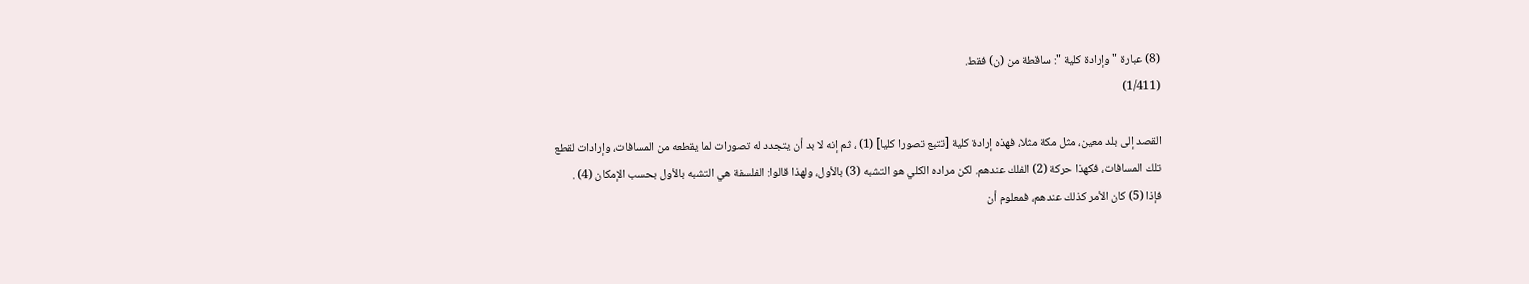(8) عبارة " وإرادة كلية ": ساقطة من (ن) فقط.
(1/411)

القصد إلى بلد معين، مثل مكة مثلا، فهذه إرادة كلية [تتبع تصورا كليا] (1) ، ثم إنه لا بد أن يتجدد له تصورات لما يقطعه من المسافات، وإرادات لقطع تلك المسافات، فكهذا حركة (2) الفلك عندهم. لكن مراده الكلي هو التشبه (3) بالأول، ولهذا قالوا: الفلسفة هي التشبه بالأول بحسب الإمكان (4) .
فإذا (5) كان الأمر كذلك عندهم، فمعلوم أن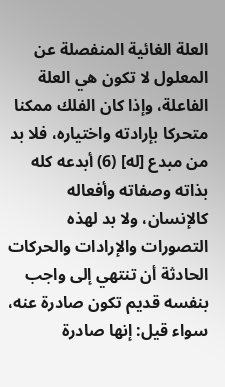العلة الغائية المنفصلة عن المعلول لا تكون هي العلة الفاعلة، وإذا كان الفلك ممكنا متحركا بإرادته واختياره، فلا بد من مبدع [له] (6) أبدعه كله بذاته وصفاته وأفعاله كالإنسان، ولا بد لهذه التصورات والإرادات والحركات الحادثة أن تنتهي إلى واجب بنفسه قديم تكون صادرة عنه، سواء قيل: إنها صادرة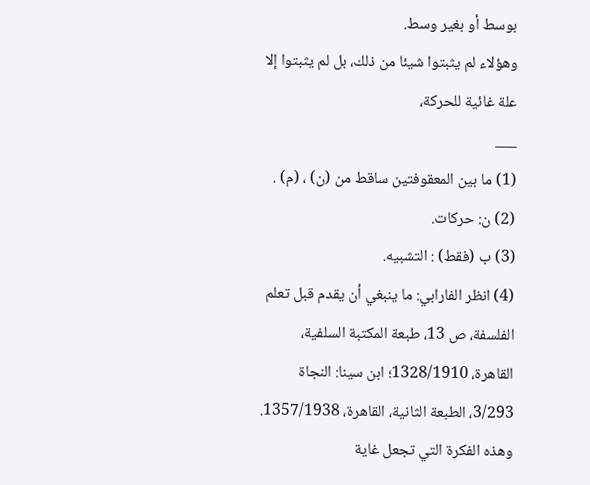بوسط أو بغير وسط.
وهؤلاء لم يثبتوا شيئا من ذلك، بل لم يثبتوا إلا علة غائية للحركة،
___
(1) ما بين المعقوفتين ساقط من (ن) ، (م) .
(2) ن: حركات.
(3) ب (فقط) : التشبيه.
(4) انظر الفارابي: ما ينبغي أن يقدم قبل تعلم الفلسفة، ص 13، طبعة المكتبة السلفية، القاهرة، 1328/1910؛ ابن سينا: النجاة 3/293، الطبعة الثانية، القاهرة، 1357/1938. وهذه الفكرة التي تجعل غاية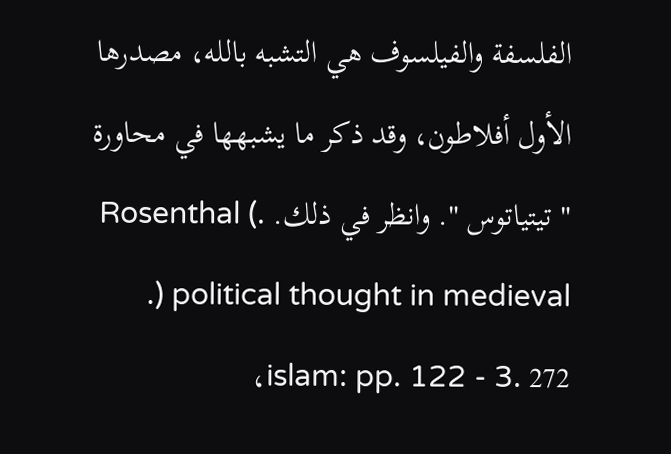الفلسفة والفيلسوف هي التشبه بالله، مصدرها الأول أفلاطون، وقد ذكر ما يشبهها في محاورة " تيتياتوس ". وانظر في ذلك. Rosenthal (. .) political thought in medieval islam: pp. 122 - 3. 272،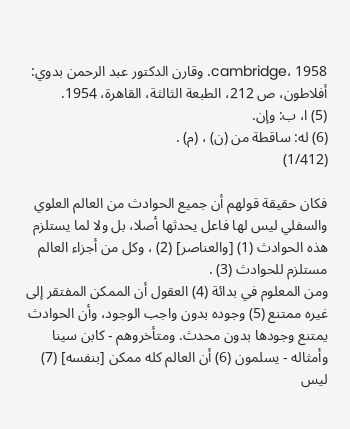cambridge، 1958. وقارن الدكتور عبد الرحمن بدوي: أفلاطون، ص 212، الطبعة الثالثة، القاهرة، 1954.
(5) ا، ب: وإن.
(6) له: ساقطة من (ن) ، (م) .
(1/412)

فكان حقيقة قولهم أن جميع الحوادث من العالم العلوي والسفلي ليس لها فاعل يحدثها أصلا، بل ولا لما يستلزم هذه الحوادث (1) [والعناصر] (2) ، وكل من أجزاء العالم مستلزم للحوادث (3) .
ومن المعلوم في بدائة (4) العقول أن الممكن المفتقر إلى غيره ممتنع (5) وجوده بدون واجب الوجود، وأن الحوادث يمتنع وجودها بدون محدث. ومتأخروهم - كابن سينا وأمثاله - يسلمون (6) أن العالم كله ممكن [بنفسه] (7) ليس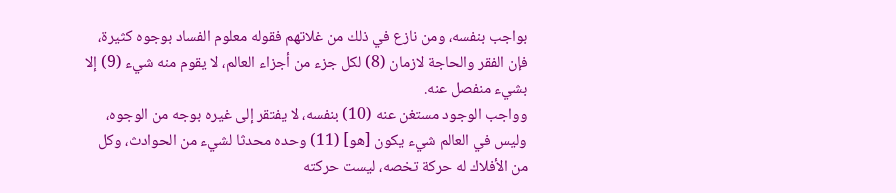بواجب بنفسه، ومن نازع في ذلك من غلاتهم فقوله معلوم الفساد بوجوه كثيرة، فإن الفقر والحاجة لازمان (8) لكل جزء من أجزاء العالم، لا يقوم منه شيء (9) إلا بشيء منفصل عنه.
وواجب الوجود مستغن عنه (10) بنفسه، لا يفتقر إلى غيره بوجه من الوجوه، وليس في العالم شيء يكون [هو] (11) وحده محدثا لشيء من الحوادث، وكل من الأفلاك له حركة تخصه، ليست حركته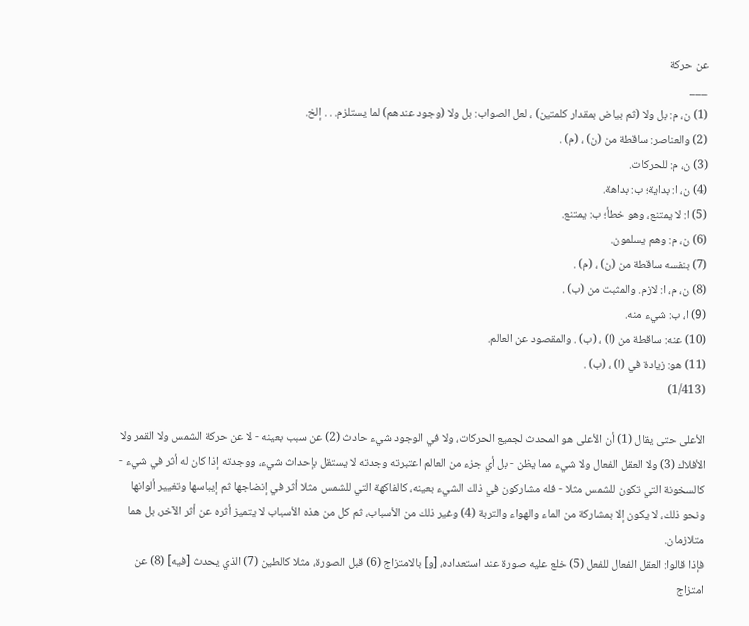عن حركة
___
(1) ن، م: بل ولا (ثم بياض بمقدار كلمتين) ، لعل الصواب: بل ولا (وجود عندهم) لما يستلزم. . . إلخ.
(2) والعناصر: ساقطة من (ن) ، (م) .
(3) ن، م: للحركات.
(4) ن، ا: بداية؛ ب: بداهة.
(5) ا: لا يمتنع، وهو خطأ؛ ب: يمتنع.
(6) ن، م: وهم يسلمون.
(7) بنفسه ساقطة من (ن) ، (م) .
(8) ن، م، ا: لازم. والمثبت من (ب) .
(9) ا، ب: شيء منه.
(10) عنه: ساقطة من (ا) ، (ب) . والمقصود عن العالم.
(11) هو: زيادة في (ا) ، (ب) .
(1/413)

الأعلى حتى يقال (1) أن الأعلى هو المحدث لجميع الحركات، ولا في الوجود شيء حادث (2) عن سبب بعينه - لا عن حركة الشمس ولا القمر ولا الأفلاك (3) ولا العقل الفعال ولا شيء مما يظن - بل أي جزء من العالم اعتبرته وجدته لا يستقل بإحداث شيء، ووجدته إذا كان له أثر في شيء - كالسخونة التي تكون للشمس مثلا - فله مشاركون في ذلك الشيء بعينه، كالفاكهة التي للشمس مثلا أثر في إنضاجها ثم إيباسها وتغيير ألوانها ونحو ذلك، لا يكون إلا بمشاركة من الماء والهواء والتربة (4) وغير ذلك من الأسباب، ثم كل من هذه الأسباب لا يتميز أثره عن أثر الآخر، بل هما متلازمان.
فإذا قالوا: العقل الفعال للفعل (5) خلع عليه صورة عند استعداده، [و] بالامتزاج (6) قبل الصورة، مثلا كالطين (7) الذي يحدث [فيه] (8) عن امتزاج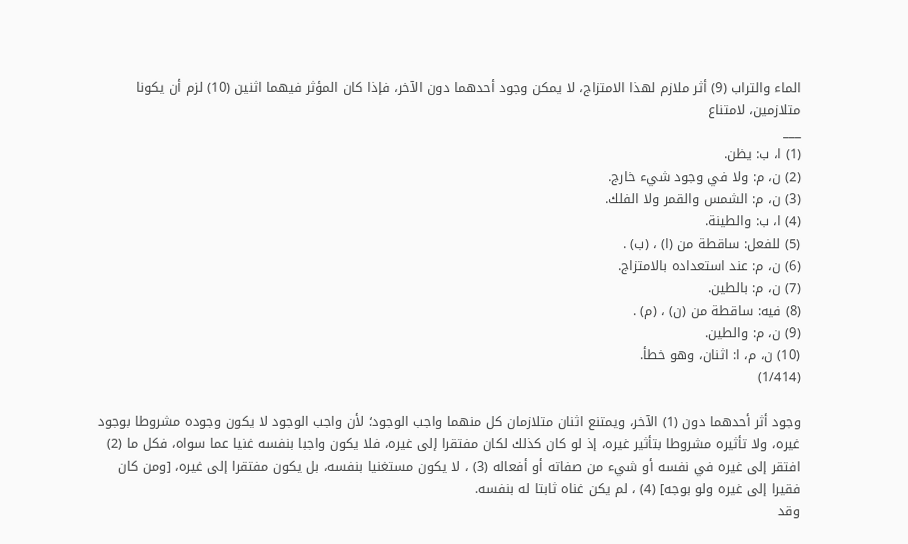الماء والتراب (9) أثر ملازم لهذا الامتزاج، لا يمكن وجود أحدهما دون الآخر، فإذا كان المؤثر فيهما اثنين (10) لزم أن يكونا متلازمين، لامتناع
___
(1) ا، ب: يظن.
(2) ن، م: ولا في وجود شيء خارج.
(3) ن، م: الشمس والقمر ولا الفلك.
(4) ا، ب: والطينة.
(5) للفعل: ساقطة من (ا) ، (ب) .
(6) ن، م: عند استعداده بالامتزاج.
(7) ن، م: بالطين.
(8) فيه: ساقطة من (ن) ، (م) .
(9) ن، م: والطين.
(10) ن، م، ا: اثنان، وهو خطأ.
(1/414)

وجود أثر أحدهما دون (1) الآخر، ويمتنع اثنان متلازمان كل منهما واجب الوجود؛ لأن واجب الوجود لا يكون وجوده مشروطا بوجود غيره، ولا تأثيره مشروطا بتأثير غيره، إذ لو كان كذلك لكان مفتقرا إلى غيره، فلا يكون واجبا بنفسه غنيا عما سواه، فكل ما (2) افتقر إلى غيره في نفسه أو شيء من صفاته أو أفعاله (3) ، لا يكون مستغنيا بنفسه، بل يكون مفتقرا إلى غيره، [ومن كان فقيرا إلى غيره ولو بوجه] (4) ، لم يكن غناه ثابتا له بنفسه.
وقد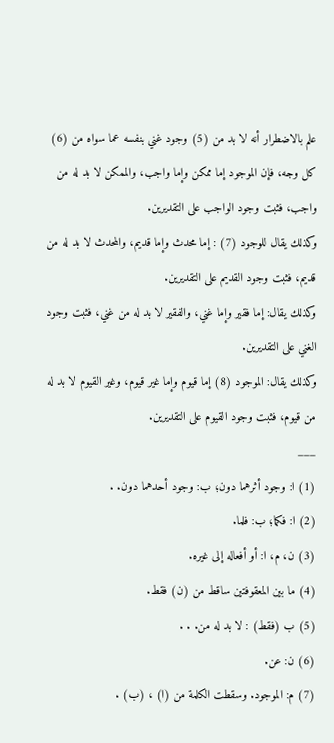علم بالاضطرار أنه لا بد من (5) وجود غني بنفسه عما سواه من (6) كل وجه، فإن الموجود إما ممكن وإما واجب، والممكن لا بد له من واجب، فثبت وجود الواجب على التقديرين.
وكذلك يقال للوجود (7) : إما محدث وإما قديم، والمحدث لا بد له من قديم، فثبت وجود القديم على التقديرين.
وكذلك يقال: إما فقير وإما غني، والفقير لا بد له من غني، فثبت وجود الغني على التقديرين.
وكذلك يقال: الموجود (8) إما قيوم وإما غير قيوم، وغير القيوم لا بد له من قيوم، فثبت وجود القيوم على التقديرين.
___
(1) ا: وجود أثرهما دون؛ ب: وجود أحدهما دون. .
(2) ا: فكما؛ ب: فلما.
(3) ن، م، ا: أو أفعاله إلى غيره.
(4) ما بين المعقوفتين ساقط من (ن) فقط.
(5) ب (فقط) : لا بد له من. . .
(6) ن: عن.
(7) م: الموجود. وسقطت الكلمة من (ا) ، (ب) .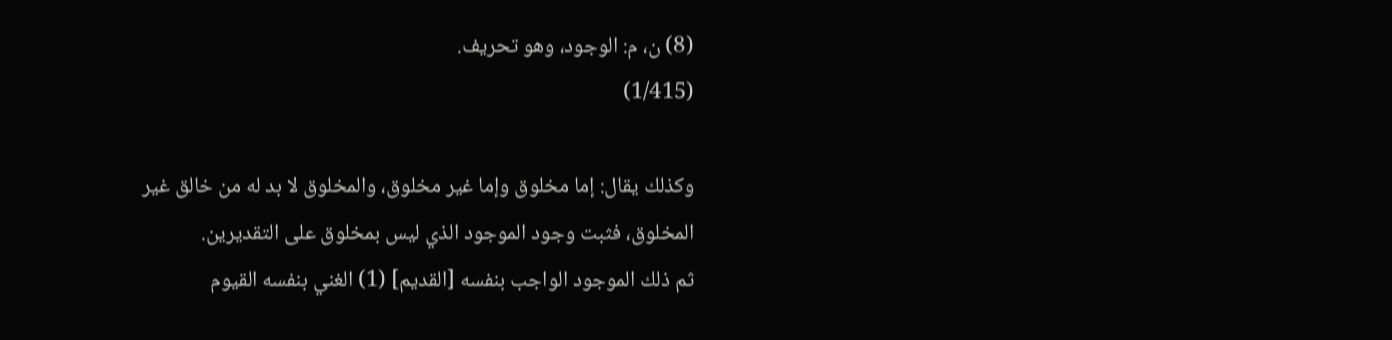(8) ن، م: الوجود، وهو تحريف.
(1/415)

وكذلك يقال: إما مخلوق وإما غير مخلوق، والمخلوق لا بد له من خالق غير المخلوق، فثبت وجود الموجود الذي ليس بمخلوق على التقديرين.
ثم ذلك الموجود الواجب بنفسه [القديم] (1) الغني بنفسه القيوم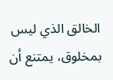الخالق الذي ليس بمخلوق، يمتنع أن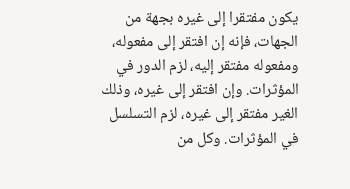يكون مفتقرا إلى غيره بجهة من الجهات، فإنه إن افتقر إلى مفعوله، ومفعوله مفتقر إليه، لزم الدور في المؤثرات. وإن افتقر إلى غيره، وذلك الغير مفتقر إلى غيره، لزم التسلسل في المؤثرات. وكل من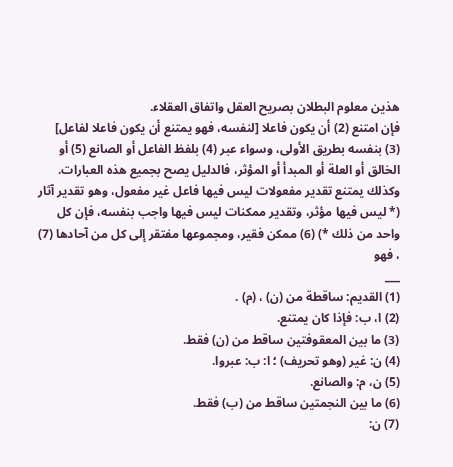هذين معلوم البطلان بصريح العقل واتفاق العقلاء.
فإن امتنع (2) أن يكون فاعلا [لنفسه، فهو يمتنع أن يكون فاعلا لفاعل] (3) بنفسه بطريق الأولى، وسواء عبر (4) بلفظ الفاعل أو الصانع (5) أو الخالق أو العلة أو المبدأ أو المؤثر، فالدليل يصح بجميع هذه العبارات.
وكذلك يمتنع تقدير مفعولات ليس فيها فاعل غير مفعول، وهو تقدير آثار (* ليس فيها مؤثر، وتقدير ممكنات ليس فيها واجب بنفسه، فإن كل واحد من ذلك *) (6) ممكن فقير، ومجموعها مفتقر إلى كل من آحادها (7) ، فهو
___
(1) القديم: ساقطة من (ن) ، (م) .
(2) ا، ب: فإذا كان يمتنع.
(3) ما بين المعقوفتين ساقط من (ن) فقط.
(4) ن: غير (وهو تحريف) ؛ ا: ب: عبروا.
(5) ن، م: والصانع.
(6) ما بين النجمتين ساقط من (ب) فقط.
(7) ن: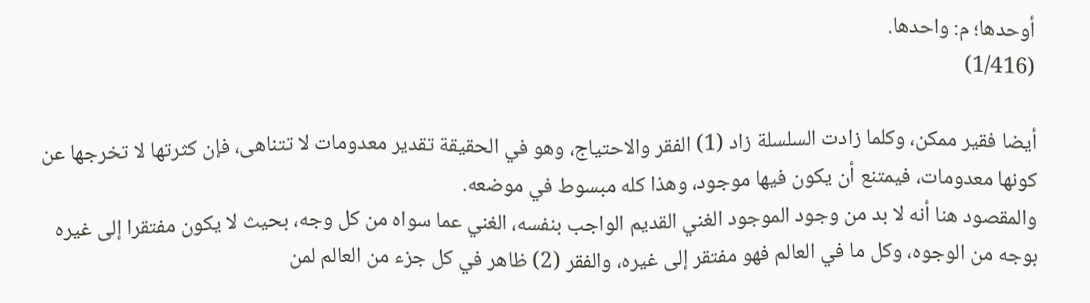أوحدها؛ م: واحدها.
(1/416)

أيضا فقير ممكن، وكلما زادت السلسلة زاد (1) الفقر والاحتياج، وهو في الحقيقة تقدير معدومات لا تتناهى، فإن كثرتها لا تخرجها عن كونها معدومات، فيمتنع أن يكون فيها موجود، وهذا كله مبسوط في موضعه.
والمقصود هنا أنه لا بد من وجود الموجود الغني القديم الواجب بنفسه، الغني عما سواه من كل وجه، بحيث لا يكون مفتقرا إلى غيره بوجه من الوجوه، وكل ما في العالم فهو مفتقر إلى غيره، والفقر (2) ظاهر في كل جزء من العالم لمن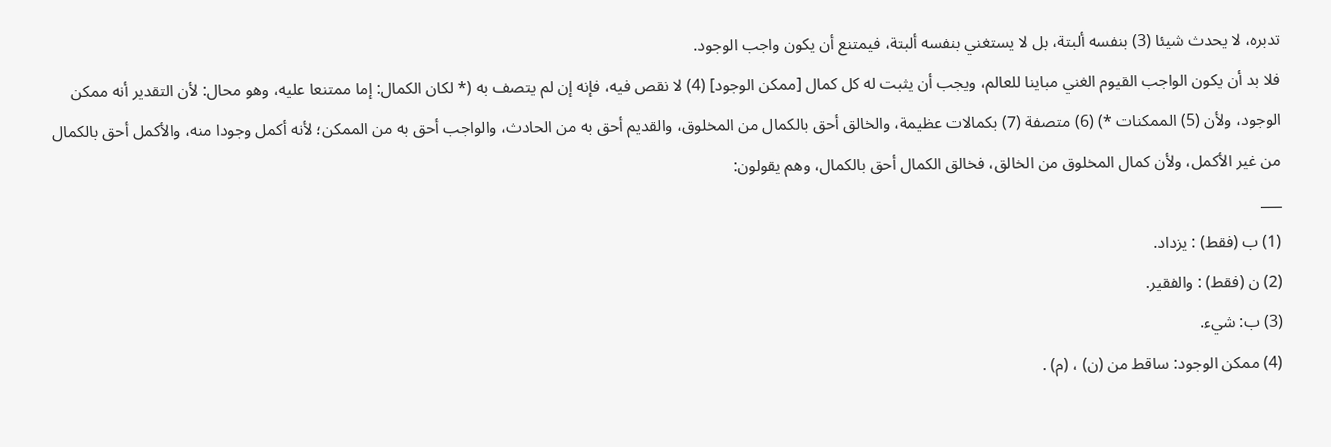تدبره، لا يحدث شيئا (3) بنفسه ألبتة، بل لا يستغني بنفسه ألبتة، فيمتنع أن يكون واجب الوجود.
فلا بد أن يكون الواجب القيوم الغني مباينا للعالم، ويجب أن يثبت له كل كمال [ممكن الوجود] (4) لا نقص فيه، فإنه إن لم يتصف به (* لكان الكمال: إما ممتنعا عليه، وهو محال: لأن التقدير أنه ممكن الوجود، ولأن (5) الممكنات *) (6) متصفة (7) بكمالات عظيمة، والخالق أحق بالكمال من المخلوق، والقديم أحق به من الحادث، والواجب أحق به من الممكن؛ لأنه أكمل وجودا منه، والأكمل أحق بالكمال من غير الأكمل، ولأن كمال المخلوق من الخالق، فخالق الكمال أحق بالكمال، وهم يقولون:
___
(1) ب (فقط) : يزداد.
(2) ن (فقط) : والفقير.
(3) ب: شيء.
(4) ممكن الوجود: ساقط من (ن) ، (م) .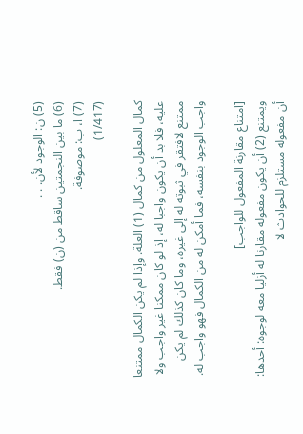(5) ن: الوجود لأن. . .
(6) ما بين النجمتين ساقط من (ن) فقط.
(7) ا، ب: موصوفة.
(1/417)

كمال المعلول من كمال (1) العلة. وإذا لم يكن الكمال ممتنعا عليه، فلا بد أن يكون واجبا له، إذ لو كان ممكنا غير واجب ولا ممتنع لافتقر في ثبوته له إلى غيره، وما كان كذلك لم يكن واجب الوجود بنفسه، فما أمكن له من الكمال فهو واجب له.

[امتناع مقارنة المفعول للواجب]
ويمتنع (2) أن يكون مفعوله مقارنا له أزليا معه لوجوه: أحدها: أن مفعوله مستلزم للحوادث لا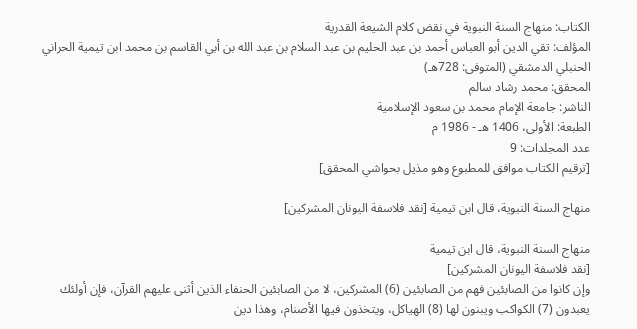الكتاب: منهاج السنة النبوية في نقض كلام الشيعة القدرية
المؤلف: تقي الدين أبو العباس أحمد بن عبد الحليم بن عبد السلام بن عبد الله بن أبي القاسم بن محمد ابن تيمية الحراني الحنبلي الدمشقي (المتوفى: 728هـ)
المحقق: محمد رشاد سالم
الناشر: جامعة الإمام محمد بن سعود الإسلامية
الطبعة: الأولى، 1406 هـ - 1986 م
عدد المجلدات: 9
[ترقيم الكتاب موافق للمطبوع وهو مذيل بحواشي المحقق]

منهاج السنة النبوية، قال ابن تيمية [نقد فلاسفة اليونان المشركين]

منهاج السنة النبوية، قال ابن تيمية
[نقد فلاسفة اليونان المشركين]
وإن كانوا من الصابئين فهم من الصابئين (6) المشركين، لا من الصابئين الحنفاء الذين أثنى عليهم القرآن، فإن أولئك يعبدون (7) الكواكب ويبنون لها (8) الهياكل، ويتخذون فيها الأصنام، وهذا دين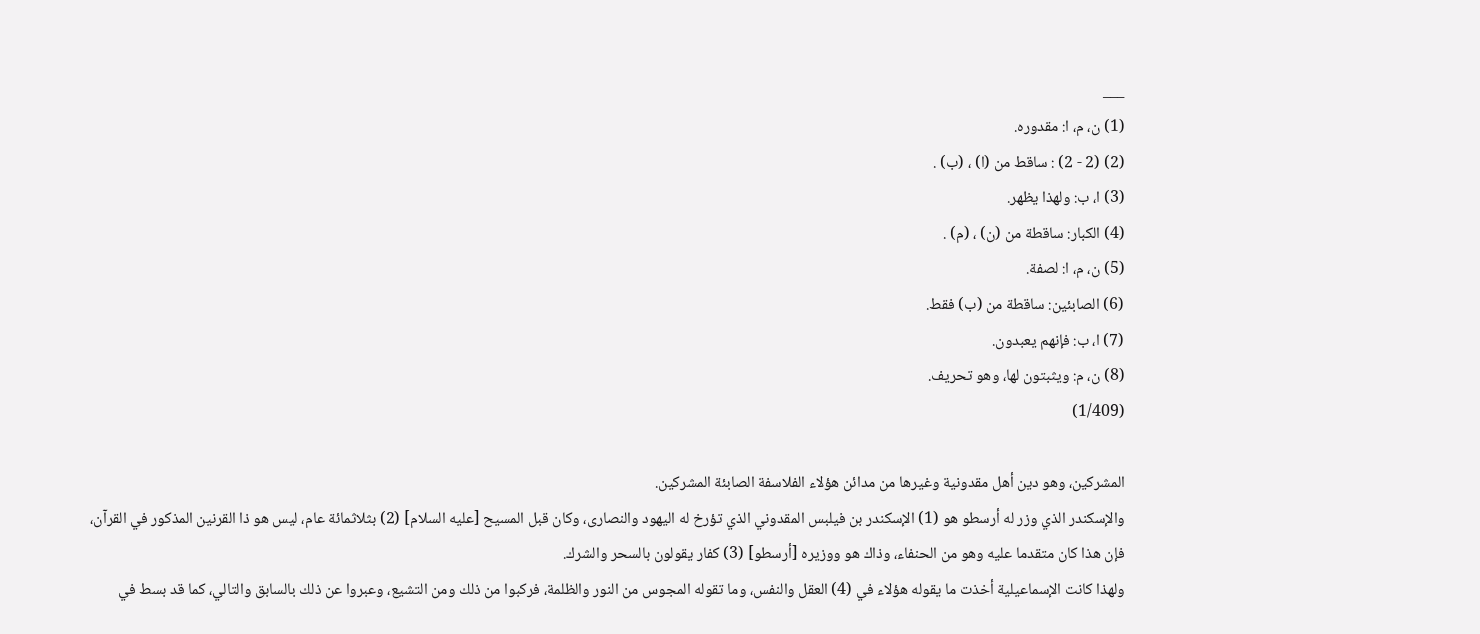___
(1) ن، م، ا: مقدوره.
(2) (2 - 2) : ساقط من (ا) ، (ب) .
(3) ا، ب: ولهذا يظهر.
(4) الكبار: ساقطة من (ن) ، (م) .
(5) ن، م، ا: لصفة.
(6) الصابئين: ساقطة من (ب) فقط.
(7) ا، ب: فإنهم يعبدون.
(8) ن، م: ويثبتون لها، وهو تحريف.
(1/409)

المشركين، وهو دين أهل مقدونية وغيرها من مدائن هؤلاء الفلاسفة الصابئة المشركين.
والإسكندر الذي وزر له أرسطو هو (1) الإسكندر بن فيلبس المقدوني الذي تؤرخ له اليهود والنصارى، وكان قبل المسيح [عليه السلام] (2) بثلاثمائة عام، ليس هو ذا القرنين المذكور في القرآن، فإن هذا كان متقدما عليه وهو من الحنفاء، وذاك هو ووزيره [أرسطو] (3) كفار يقولون بالسحر والشرك.
ولهذا كانت الإسماعيلية أخذت ما يقوله هؤلاء في (4) العقل والنفس، وما تقوله المجوس من النور والظلمة، فركبوا من ذلك ومن التشيع، وعبروا عن ذلك بالسابق والتالي، كما قد بسط في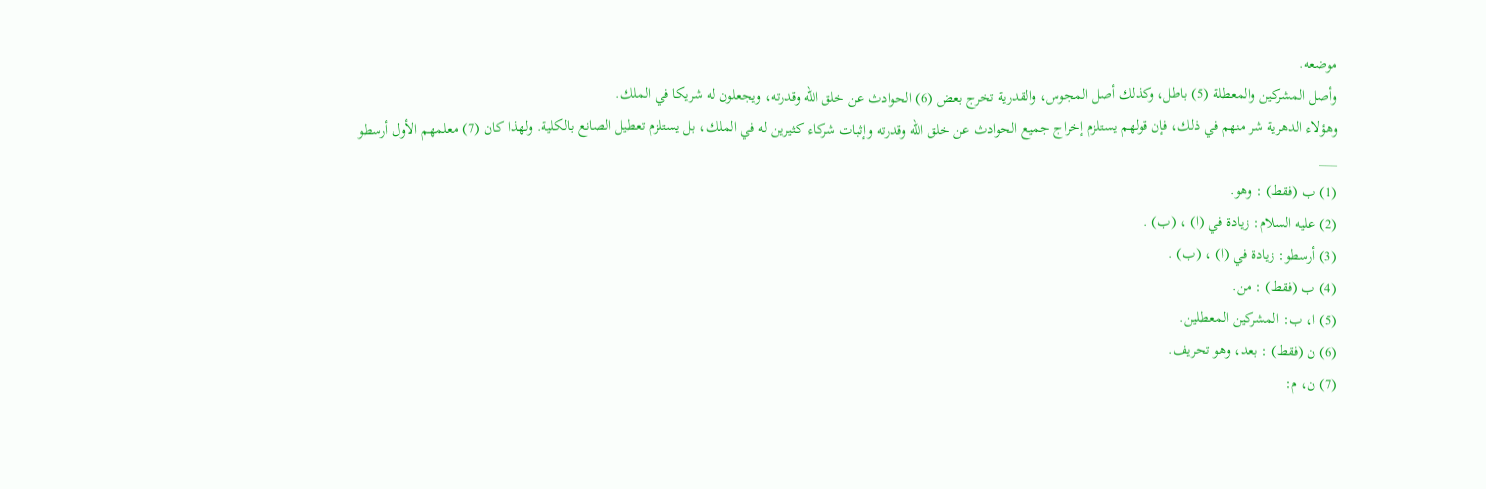موضعه.
وأصل المشركين والمعطلة (5) باطل، وكذلك أصل المجوس، والقدرية تخرج بعض (6) الحوادث عن خلق الله وقدرته، ويجعلون له شريكا في الملك.
وهؤلاء الدهرية شر منهم في ذلك، فإن قولهم يستلزم إخراج جميع الحوادث عن خلق الله وقدرته وإثبات شركاء كثيرين له في الملك، بل يستلزم تعطيل الصانع بالكلية. ولهذا كان (7) معلمهم الأول أرسطو
___
(1) ب (فقط) : وهو.
(2) عليه السلام: زيادة في (ا) ، (ب) .
(3) أرسطو: زيادة في (ا) ، (ب) .
(4) ب (فقط) : من.
(5) ا، ب: المشركين المعطلين.
(6) ن (فقط) : بعد، وهو تحريف.
(7) ن، م: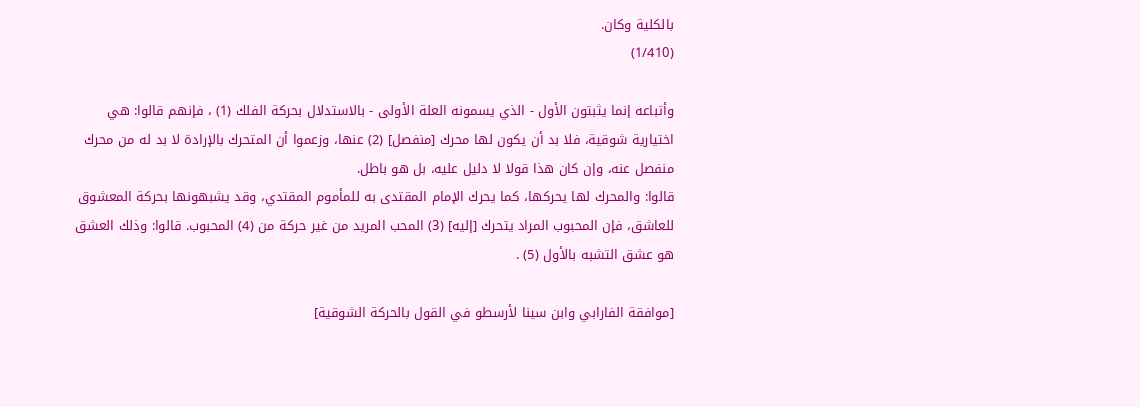بالكلية وكان.
(1/410)

وأتباعه إنما يثبتون الأول - الذي يسمونه العلة الأولى - بالاستدلال بحركة الفلك (1) ، فإنهم قالوا: هي اختيارية شوقية، فلا بد أن يكون لها محرك [منفصل] (2) عنها، وزعموا أن المتحرك بالإرادة لا بد له من محرك منفصل عنه، وإن كان هذا قولا لا دليل عليه، بل هو باطل.
قالوا: والمحرك لها يحركها، كما يحرك الإمام المقتدى به للمأموم المقتدي، وقد يشبهونها بحركة المعشوق للعاشق، فإن المحبوب المراد يتحرك [إليه] (3) المحب المريد من غير حركة من (4) المحبوب. قالوا: وذلك العشق هو عشق التشبه بالأول (5) .

[موافقة الفارابي وابن سينا لأرسطو في القول بالحركة الشوقية]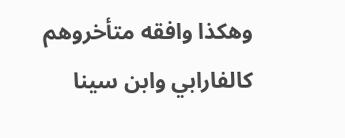وهكذا وافقه متأخروهم كالفارابي وابن سينا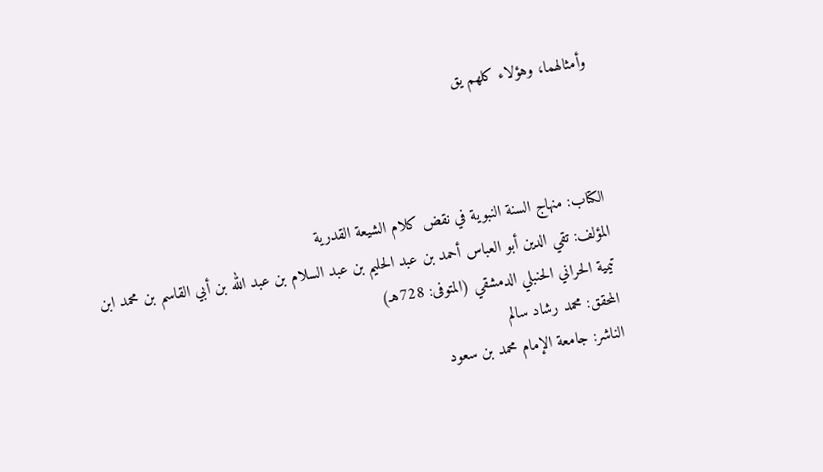وأمثالهما، وهؤلاء كلهم يق



الكتاب: منهاج السنة النبوية في نقض كلام الشيعة القدرية
المؤلف: تقي الدين أبو العباس أحمد بن عبد الحليم بن عبد السلام بن عبد الله بن أبي القاسم بن محمد ابن تيمية الحراني الحنبلي الدمشقي (المتوفى: 728هـ)
المحقق: محمد رشاد سالم
الناشر: جامعة الإمام محمد بن سعود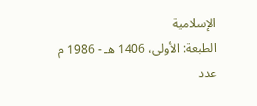الإسلامية
الطبعة: الأولى، 1406 هـ - 1986 م
عدد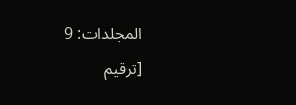المجلدات: 9
[ترقيم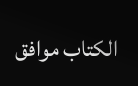الكتاب موافق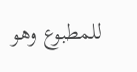للمطبوع وهو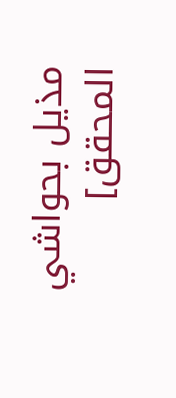مذيل بحواشي المحقق]